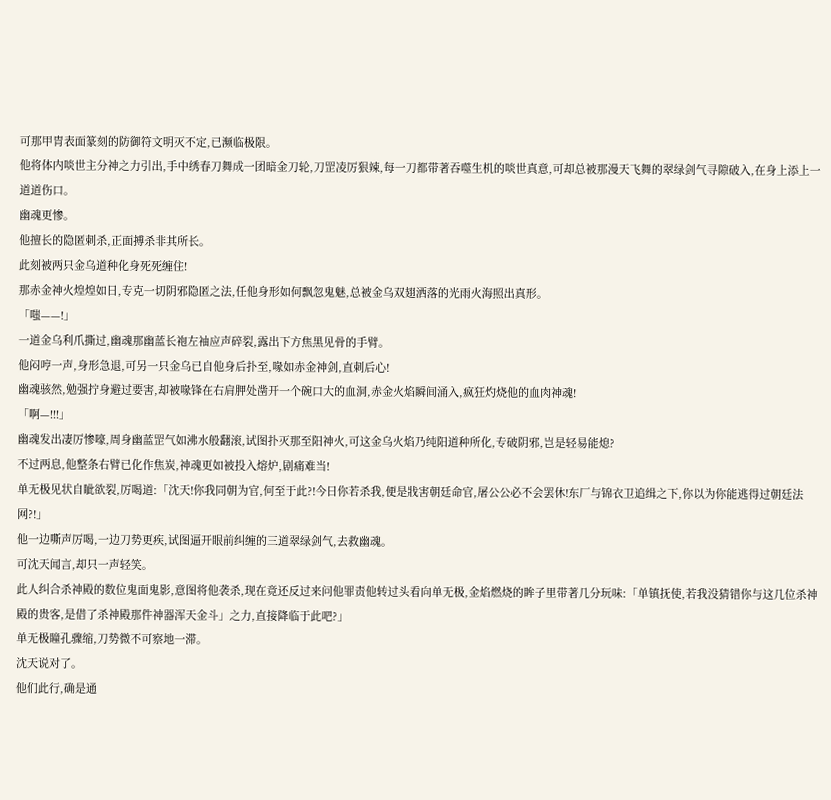可那甲胄表面篆刻的防御符文明灭不定,已濒临极限。
他将体内啖世主分神之力引出,手中绣春刀舞成一团暗金刀轮,刀罡凌厉狠辣,每一刀都带著吞噬生机的啖世真意,可却总被那漫天飞舞的翠绿剑气寻隙破入,在身上添上一道道伤口。
幽魂更惨。
他擅长的隐匿刺杀,正面搏杀非其所长。
此刻被两只金乌道种化身死死缠住!
那赤金神火煌煌如日,专克一切阴邪隐匿之法,任他身形如何飘忽鬼魅,总被金乌双翅洒落的光雨火海照出真形。
「嗤——!」
一道金乌利爪撕过,幽魂那幽蓝长袍左袖应声碎裂,露出下方焦黑见骨的手臂。
他闷哼一声,身形急退,可另一只金乌已自他身后扑至,喙如赤金神剑,直刺后心!
幽魂骇然,勉强拧身避过要害,却被喙锋在右肩胛处凿开一个碗口大的血洞,赤金火焰瞬间涌入,疯狂灼烧他的血肉神魂!
「啊—!!!」
幽魂发出凄厉惨嚎,周身幽蓝罡气如沸水般翻滚,试图扑灭那至阳神火,可这金乌火焰乃纯阳道种所化,专破阴邪,岂是轻易能熄?
不过两息,他整条右臂已化作焦炭,神魂更如被投入熔炉,剧痛难当!
单无极见状自眦欲裂,厉喝道:「沈天!你我同朝为官,何至于此?!今日你若杀我,便是戕害朝廷命官,屠公公必不会罢休!东厂与锦衣卫追缉之下,你以为你能逃得过朝廷法网?!」
他一边嘶声厉喝,一边刀势更疾,试图逼开眼前纠缠的三道翠绿剑气,去救幽魂。
可沈天闻言,却只一声轻笑。
此人纠合杀神殿的数位鬼面鬼影,意图将他袭杀,现在竟还反过来问他罪责他转过头看向单无极,金焰燃烧的眸子里带著几分玩味:「单镇抚使,若我没猜错你与这几位杀神殿的贵客,是借了杀神殿那件神器浑天金斗」之力,直接降临于此吧?」
单无极瞳孔骤缩,刀势微不可察地一滞。
沈天说对了。
他们此行,确是通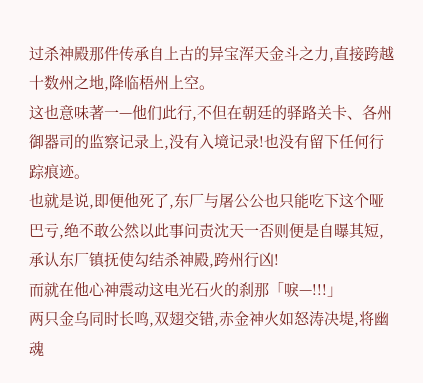过杀神殿那件传承自上古的异宝浑天金斗之力,直接跨越十数州之地,降临梧州上空。
这也意味著一—他们此行,不但在朝廷的驿路关卡、各州御器司的监察记录上,没有入境记录!也没有留下任何行踪痕迹。
也就是说,即便他死了,东厂与屠公公也只能吃下这个哑巴亏,绝不敢公然以此事问责沈天一否则便是自曝其短,承认东厂镇抚使勾结杀神殿,跨州行凶!
而就在他心神震动这电光石火的刹那「唳—!!!」
两只金乌同时长鸣,双翅交错,赤金神火如怒涛决堤,将幽魂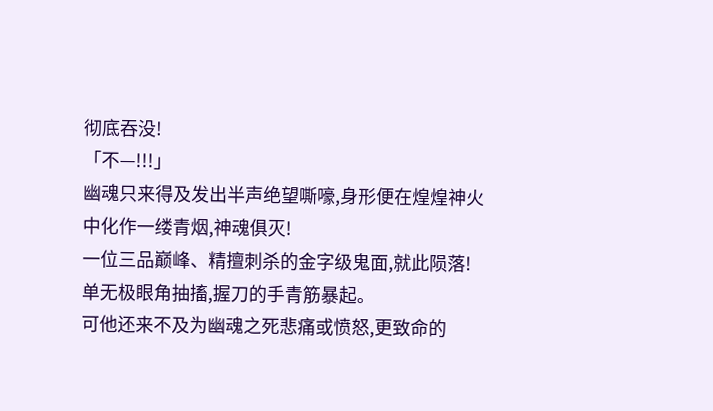彻底吞没!
「不—!!!」
幽魂只来得及发出半声绝望嘶嚎,身形便在煌煌神火中化作一缕青烟,神魂俱灭!
一位三品巅峰、精擅刺杀的金字级鬼面,就此陨落!
单无极眼角抽搐,握刀的手青筋暴起。
可他还来不及为幽魂之死悲痛或愤怒,更致命的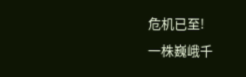危机已至!
一株巍峨千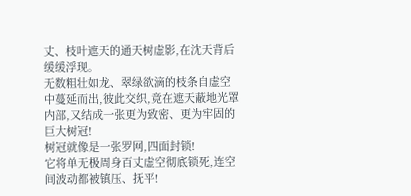丈、枝叶遮天的通天树虚影,在沈天背后缓缓浮现。
无数粗壮如龙、翠绿欲滴的枝条自虚空中蔓延而出,彼此交织,竟在遮天蔽地光罩内部,又结成一张更为致密、更为牢固的巨大树冠!
树冠就像是一张罗网,四面封锁!
它将单无极周身百丈虚空彻底锁死,连空间波动都被镇压、抚平!